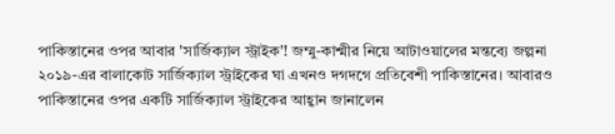পাকিস্তানের ওপর আবার 'সার্জিক্যাল স্ট্রাইক'! জম্মু-কাশ্মীর নিয়ে আটাওয়ালের মন্তব্যে জল্পনা
২০১৯-এর বালাকোট সার্জিক্যাল স্ট্রাইকের ঘা এখনও দগদগে প্রতিবেশী পাকিস্তানের। আবারও পাকিস্তানের ওপর একটি সার্জিক্যাল স্ট্রাইকের আহ্বান জানালেন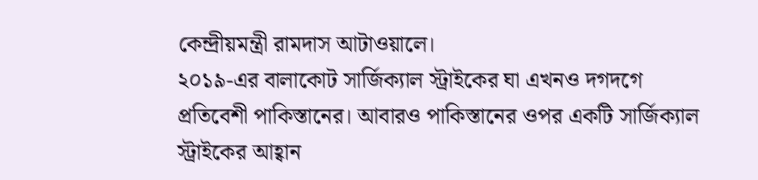কেন্দ্রীয়মন্ত্রী রামদাস আটাওয়ালে।
২০১৯-এর বালাকোট সার্জিক্যাল স্ট্রাইকের ঘা এখনও দগদগে প্রতিবেশী পাকিস্তানের। আবারও পাকিস্তানের ওপর একটি সার্জিক্যাল স্ট্রাইকের আহ্বান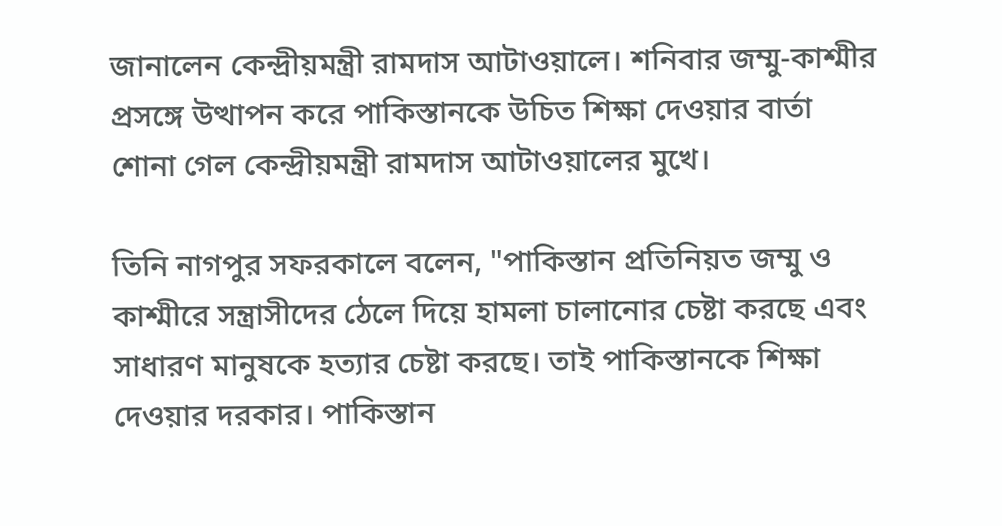জানালেন কেন্দ্রীয়মন্ত্রী রামদাস আটাওয়ালে। শনিবার জম্মু-কাশ্মীর প্রসঙ্গে উত্থাপন করে পাকিস্তানকে উচিত শিক্ষা দেওয়ার বার্তা শোনা গেল কেন্দ্রীয়মন্ত্রী রামদাস আটাওয়ালের মুখে।

তিনি নাগপুর সফরকালে বলেন, "পাকিস্তান প্রতিনিয়ত জম্মু ও কাশ্মীরে সন্ত্রাসীদের ঠেলে দিয়ে হামলা চালানোর চেষ্টা করছে এবং সাধারণ মানুষকে হত্যার চেষ্টা করছে। তাই পাকিস্তানকে শিক্ষা দেওয়ার দরকার। পাকিস্তান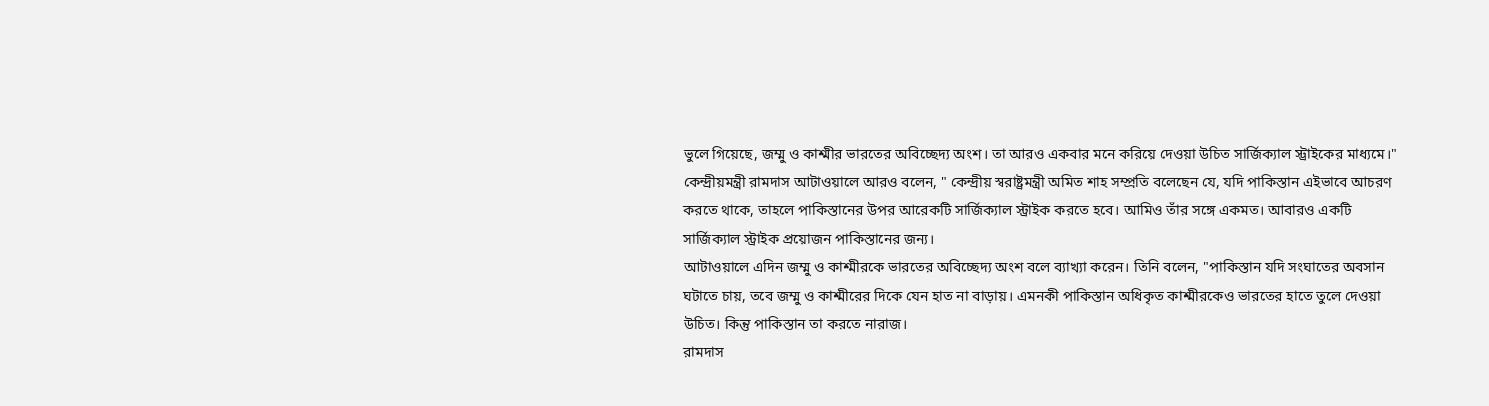ভুলে গিয়েছে, জম্মু ও কাশ্মীর ভারতের অবিচ্ছেদ্য অংশ। তা আরও একবার মনে করিয়ে দেওয়া উচিত সার্জিক্যাল স্ট্রাইকের মাধ্যমে।"
কেন্দ্রীয়মন্ত্রী রামদাস আটাওয়ালে আরও বলেন, " কেন্দ্রীয় স্বরাষ্ট্রমন্ত্রী অমিত শাহ সম্প্রতি বলেছেন যে, যদি পাকিস্তান এইভাবে আচরণ করতে থাকে, তাহলে পাকিস্তানের উপর আরেকটি সার্জিক্যাল স্ট্রাইক করতে হবে। আমিও তাঁর সঙ্গে একমত। আবারও একটি সার্জিক্যাল স্ট্রাইক প্রয়োজন পাকিস্তানের জন্য।
আটাওয়ালে এদিন জম্মু ও কাশ্মীরকে ভারতের অবিচ্ছেদ্য অংশ বলে ব্যাখ্যা করেন। তিনি বলেন, "পাকিস্তান যদি সংঘাতের অবসান ঘটাতে চায়, তবে জম্মু ও কাশ্মীরের দিকে যেন হাত না বাড়ায়। এমনকী পাকিস্তান অধিকৃত কাশ্মীরকেও ভারতের হাতে তুলে দেওয়া উচিত। কিন্তু পাকিস্তান তা করতে নারাজ।
রামদাস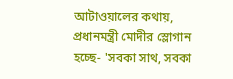আটাওয়ালের কথায়, প্রধানমন্ত্রী মোদীর স্লোগান হচ্ছে- 'সবকা সাথ, সবকা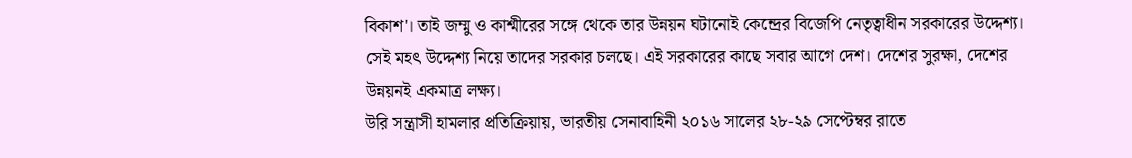বিকাশ'। তাই জম্মু ও কাশ্মীরের সঙ্গে থেকে তার উন্নয়ন ঘটানোই কেন্দ্রের বিজেপি নেতৃত্বাধীন সরকারের উদ্দেশ্য। সেই মহৎ উদ্দেশ্য নিয়ে তাদের সরকার চলছে। এই সরকারের কাছে সবার আগে দেশ। দেশের সুরক্ষা, দেশের উন্নয়নই একমাত্র লক্ষ্য।
উরি সন্ত্রাসী হামলার প্রতিক্রিয়ায়, ভারতীয় সেনাবাহিনী ২০১৬ সালের ২৮-২৯ সেপ্টেম্বর রাতে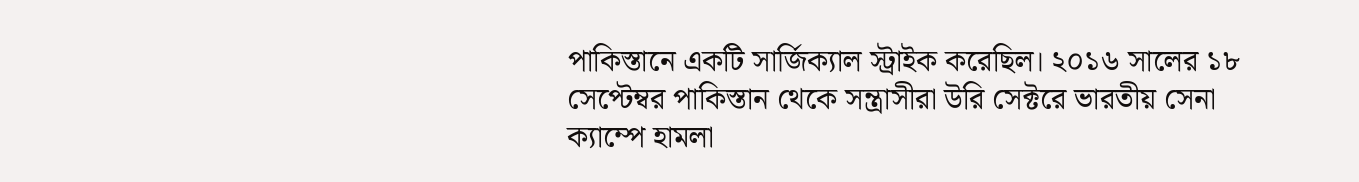পাকিস্তানে একটি সার্জিক্যাল স্ট্রাইক করেছিল। ২০১৬ সালের ১৮ সেপ্টেম্বর পাকিস্তান থেকে সন্ত্রাসীরা উরি সেক্টরে ভারতীয় সেনা ক্যাম্পে হামলা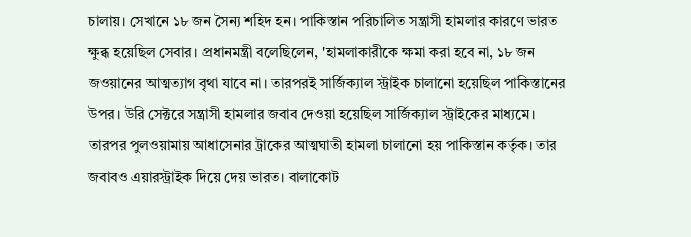চালায়। সেখানে ১৮ জন সৈন্য শহিদ হন। পাকিস্তান পরিচালিত সন্ত্রাসী হামলার কারণে ভারত ক্ষুব্ধ হয়েছিল সেবার। প্রধানমন্ত্রী বলেছিলেন, 'হামলাকারীকে ক্ষমা করা হবে না, ১৮ জন জওয়ানের আত্মত্যাগ বৃথা যাবে না। তারপরই সার্জিক্যাল স্ট্রাইক চালানো হয়েছিল পাকিস্তানের উপর। উরি সেক্টরে সন্ত্রাসী হামলার জবাব দেওয়া হয়েছিল সার্জিক্যাল স্ট্রাইকের মাধ্যমে। তারপর পুলওয়ামায় আধাসেনার ট্রাকের আত্মঘাতী হামলা চালানো হয় পাকিস্তান কর্তৃক। তার জবাবও এয়ারস্ট্রাইক দিয়ে দেয় ভারত। বালাকোট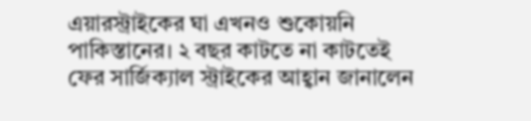এয়ারস্ট্রাইকের ঘা এখনও শুকোয়নি পাকিস্তানের। ২ বছর কাটতে না কাটতেই ফের সার্জিক্যাল স্ট্রাইকের আহ্বান জানালেন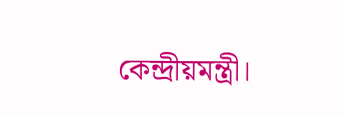কেন্দ্রীয়মন্ত্রী।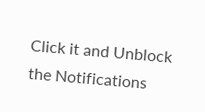Click it and Unblock the Notifications